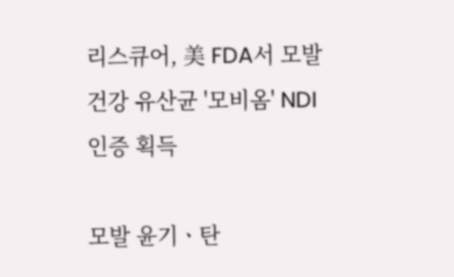리스큐어, 美 FDA서 모발건강 유산균 '모비옴' NDI 인증 획득

모발 윤기ㆍ탄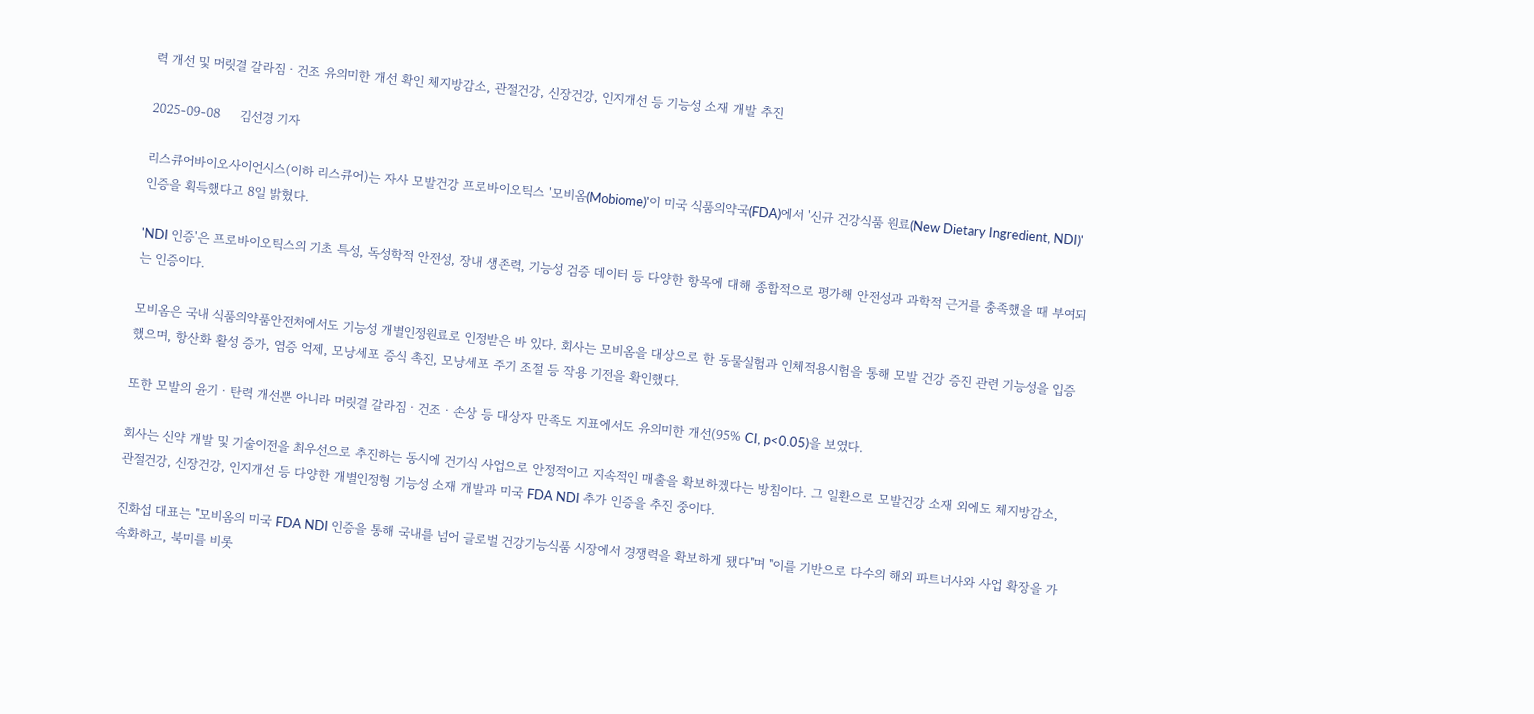력 개선 및 머릿결 갈라짐ㆍ건조 유의미한 개선 확인 체지방감소, 관절건강, 신장건강, 인지개선 등 기능성 소재 개발 추진

2025-09-08     김선경 기자

리스큐어바이오사이언시스(이하 리스큐어)는 자사 모발건강 프로바이오틱스 '모비옴(Mobiome)'이 미국 식품의약국(FDA)에서 '신규 건강식품 원료(New Dietary Ingredient, NDI)' 인증을 획득했다고 8일 밝혔다.

'NDI 인증'은 프로바이오틱스의 기초 특성, 독성학적 안전성, 장내 생존력, 기능성 검증 데이터 등 다양한 항목에 대해 종합적으로 평가해 안전성과 과학적 근거를 충족했을 때 부여되는 인증이다.

모비옴은 국내 식품의약품안전처에서도 기능성 개별인정원료로 인정받은 바 있다. 회사는 모비옴을 대상으로 한 동물실험과 인체적용시험을 통해 모발 건강 증진 관련 기능성을 입증했으며, 항산화 활성 증가, 염증 억제, 모낭세포 증식 촉진, 모낭세포 주기 조절 등 작용 기전을 확인했다.

또한 모발의 윤기ㆍ탄력 개선뿐 아니라 머릿결 갈라짐ㆍ건조ㆍ손상 등 대상자 만족도 지표에서도 유의미한 개선(95% CI, p<0.05)을 보였다.

회사는 신약 개발 및 기술이전을 최우선으로 추진하는 동시에 건기식 사업으로 안정적이고 지속적인 매출을 확보하겠다는 방침이다. 그 일환으로 모발건강 소재 외에도 체지방감소, 관절건강, 신장건강, 인지개선 등 다양한 개별인정형 기능성 소재 개발과 미국 FDA NDI 추가 인증을 추진 중이다.

진화섭 대표는 "모비옴의 미국 FDA NDI 인증을 통해 국내를 넘어 글로벌 건강기능식품 시장에서 경쟁력을 확보하게 됐다"며 "이를 기반으로 다수의 해외 파트너사와 사업 확장을 가속화하고, 북미를 비롯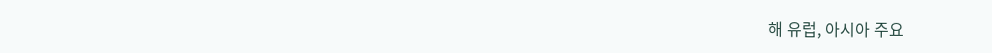해 유럽, 아시아 주요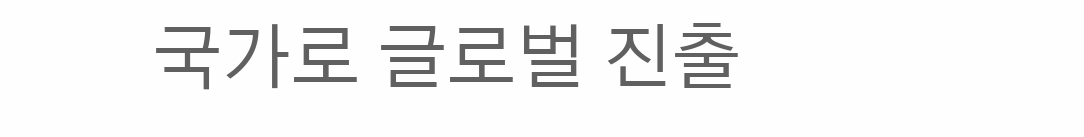국가로 글로벌 진출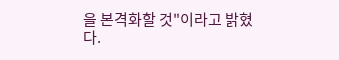을 본격화할 것"이라고 밝혔다.